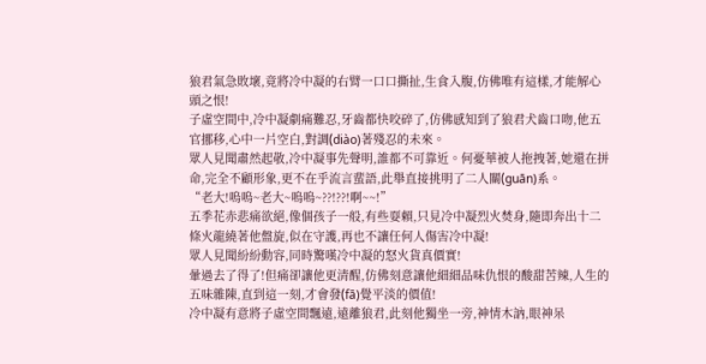狼君氣急敗壞,竟將冷中凝的右臂一口口撕扯,生食入腹,仿佛唯有這樣,才能解心頭之恨!
子虛空間中,冷中凝劇痛難忍,牙齒都快咬碎了,仿佛感知到了狼君犬齒口吻,他五官挪移,心中一片空白,對調(diào)著殘忍的未來。
眾人見聞肅然起敬,冷中凝事先聲明,誰都不可靠近。何憂華被人拖拽著,她還在拼命,完全不顧形象,更不在乎流言蜚語,此舉直接挑明了二人關(guān)系。
“老大!嗚嗚~老大~嗚嗚~??!??!啊~~!”
五季花赤悲痛欲絕,像個孩子一般,有些耍賴,只見冷中凝烈火焚身,隨即奔出十二條火龍繞著他盤旋,似在守護,再也不讓任何人傷害冷中凝!
眾人見聞紛紛動容,同時驚嘆冷中凝的怒火貨真價實!
暈過去了得了!但痛卻讓他更清醒,仿佛刻意讓他細細品味仇恨的酸甜苦辣,人生的五味雜陳,直到這一刻,才會發(fā)覺平淡的價值!
冷中凝有意將子虛空間飄遠,遠離狼君,此刻他獨坐一旁,神情木訥,眼神呆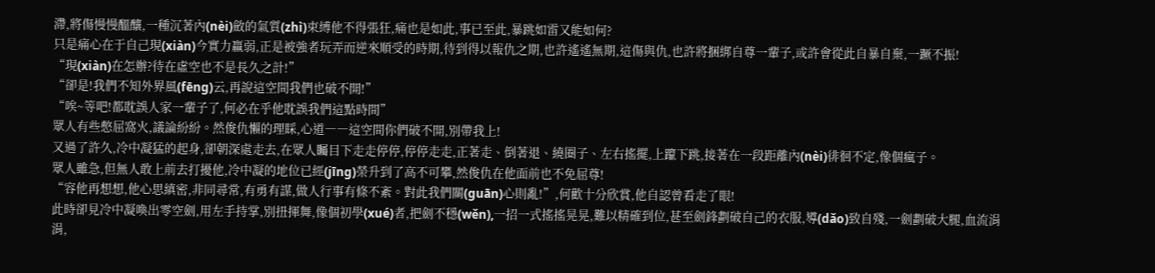滯,將傷慢慢醞釀,一種沉著內(nèi)斂的氣質(zhì)束縛他不得張狂,痛也是如此,事已至此,暴跳如雷又能如何?
只是痛心在于自己現(xiàn)今實力羸弱,正是被強者玩弄而逆來順受的時期,待到得以報仇之期,也許遙遙無期,這傷與仇,也許將捆綁自尊一輩子,或許會從此自暴自棄,一蹶不振!
“現(xiàn)在怎辦?待在虛空也不是長久之計!”
“卻是!我們不知外界風(fēng)云,再說這空間我們也破不開!”
“唉~等吧!都耽誤人家一輩子了,何必在乎他耽誤我們這點時間”
眾人有些憋屈窩火,議論紛紛。然俊仇懶的理睬,心道――這空間你們破不開,別帶我上!
又過了許久,冷中凝猛的起身,卻朝深處走去,在眾人矚目下走走停停,停停走走,正著走、倒著退、繞圈子、左右搖擺,上躥下跳,接著在一段距離內(nèi)徘徊不定,像個瘋子。
眾人雖急,但無人敢上前去打擾他,冷中凝的地位已經(jīng)榮升到了高不可攀,然俊仇在他面前也不免屈尊!
“容他再想想,他心思縝密,非同尋常,有勇有謀,做人行事有條不紊。對此我們關(guān)心則亂!”,何歡十分欣賞,他自認曾看走了眼!
此時卻見冷中凝喚出零空劍,用左手持掌,別扭揮舞,像個初學(xué)者,把劍不穩(wěn),一招一式搖搖晃晃,難以精確到位,甚至劍鋒劃破自己的衣服,導(dǎo)致自殘,一劍劃破大腿,血流涓涓,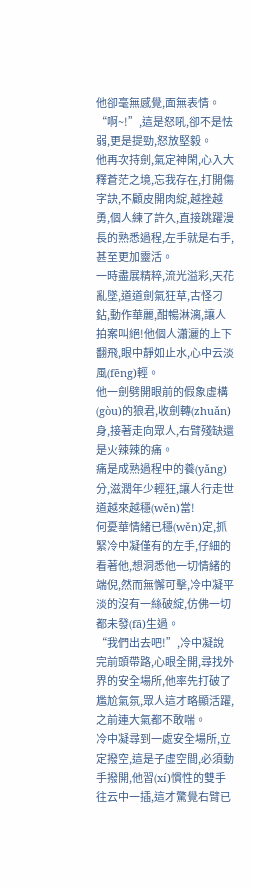他卻毫無感覺,面無表情。
“啊~!”,這是怒吼,卻不是怯弱,更是提勁,怒放堅毅。
他再次持劍,氣定神閑,心入大釋蒼茫之境,忘我存在,打開傷字訣,不顧皮開肉綻,越挫越勇,個人練了許久,直接跳躍漫長的熟悉過程,左手就是右手,甚至更加靈活。
一時盡展精粹,流光溢彩,天花亂墜,道道劍氣狂草,古怪刁鉆,動作華麗,酣暢淋漓,讓人拍案叫絕!他個人瀟灑的上下翻飛,眼中靜如止水,心中云淡風(fēng)輕。
他一劍劈開眼前的假象虛構(gòu)的狼君,收劍轉(zhuǎn)身,接著走向眾人,右臂殘缺還是火辣辣的痛。
痛是成熟過程中的養(yǎng)分,滋潤年少輕狂,讓人行走世道越來越穩(wěn)當!
何憂華情緒已穩(wěn)定,抓緊冷中凝僅有的左手,仔細的看著他,想洞悉他一切情緒的端倪,然而無懈可擊,冷中凝平淡的沒有一絲破綻,仿佛一切都未發(fā)生過。
“我們出去吧!”,冷中凝說完前頭帶路,心眼全開,尋找外界的安全場所,他率先打破了尷尬氣氛,眾人這才略顯活躍,之前連大氣都不敢喘。
冷中凝尋到一處安全場所,立定撥空,這是子虛空間,必須動手撥開,他習(xí)慣性的雙手往云中一插,這才驚覺右臂已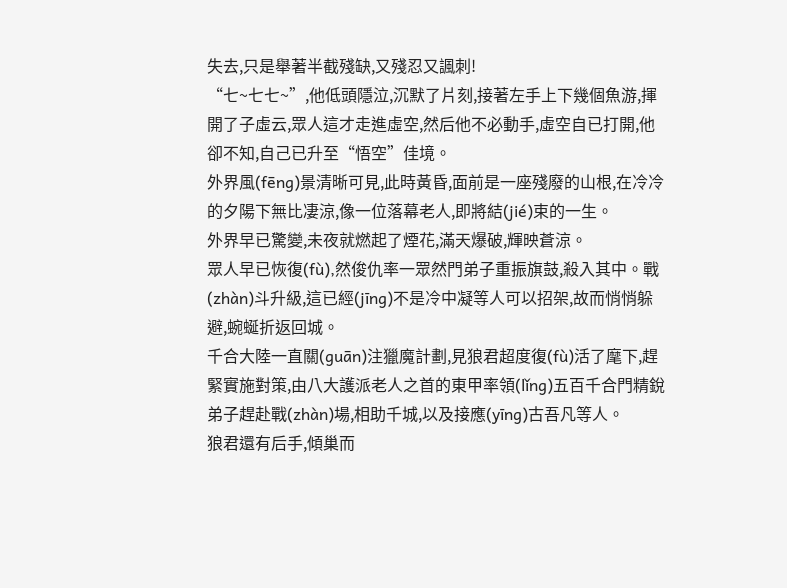失去,只是舉著半截殘缺,又殘忍又諷刺!
“七~七七~”,他低頭隱泣,沉默了片刻,接著左手上下幾個魚游,揮開了子虛云,眾人這才走進虛空,然后他不必動手,虛空自已打開,他卻不知,自己已升至“悟空”佳境。
外界風(fēng)景清晰可見,此時黃昏,面前是一座殘廢的山根,在冷冷的夕陽下無比凄涼,像一位落幕老人,即將結(jié)束的一生。
外界早已驚變,未夜就燃起了煙花,滿天爆破,輝映蒼涼。
眾人早已恢復(fù),然俊仇率一眾然門弟子重振旗鼓,殺入其中。戰(zhàn)斗升級,這已經(jīng)不是冷中凝等人可以招架,故而悄悄躲避,蜿蜒折返回城。
千合大陸一直關(guān)注獵魔計劃,見狼君超度復(fù)活了麾下,趕緊實施對策,由八大護派老人之首的東甲率領(lǐng)五百千合門精銳弟子趕赴戰(zhàn)場,相助千城,以及接應(yīng)古吾凡等人。
狼君還有后手,傾巢而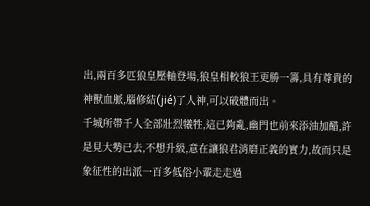出,兩百多匹狼皇壓軸登場,狼皇相較狼王更勝一籌,具有尊貴的神獸血脈,腦修結(jié)了人神,可以破體而出。
千城所帶千人全部壯烈犧牲,這已夠亂,幽門也前來添油加醋,許是見大勢已去,不想升級,意在讓狼君消磨正義的實力,故而只是象征性的出派一百多低俗小輩走走過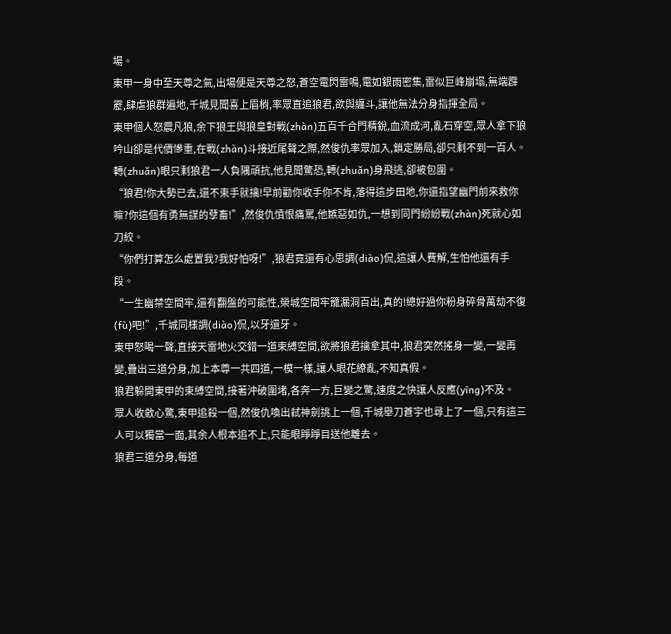場。
東甲一身中至天尊之氣,出場便是天尊之怒,蒼空電閃雷鳴,電如銀雨密集,雷似巨峰崩塌,無端霹靂,肆虐狼群遍地,千城見聞喜上眉梢,率眾直追狼君,欲與纏斗,讓他無法分身指揮全局。
東甲個人怒震凡狼,余下狼王與狼皇對戰(zhàn)五百千合門精銳,血流成河,亂石穿空,眾人拿下狼吟山卻是代價慘重,在戰(zhàn)斗接近尾聲之際,然俊仇率眾加入,鎖定勝局,卻只剩不到一百人。
轉(zhuǎn)眼只剩狼君一人負隅頑抗,他見聞驚恐,轉(zhuǎn)身飛逃,卻被包圍。
“狼君!你大勢已去,還不束手就擒!早前勸你收手你不肯,落得這步田地,你還指望幽門前來救你嘛?你這個有勇無謀的孽畜!”,然俊仇憤恨痛罵,他嫉惡如仇,一想到同門紛紛戰(zhàn)死就心如刀絞。
“你們打算怎么處置我?我好怕呀!”,狼君竟還有心思調(diào)侃,這讓人費解,生怕他還有手段。
“一生幽禁空間牢,還有翻盤的可能性,榮城空間牢籠漏洞百出,真的!總好過你粉身碎骨萬劫不復(fù)吧!”,千城同樣調(diào)侃,以牙還牙。
東甲怒喝一聲,直接天雷地火交錯一道束縛空間,欲將狼君擒拿其中,狼君突然搖身一變,一變再變,疊出三道分身,加上本尊一共四道,一模一樣,讓人眼花繚亂,不知真假。
狼君躲開東甲的束縛空間,接著沖破圍堵,各奔一方,巨變之驚,速度之快讓人反應(yīng)不及。
眾人收斂心驚,東甲追殺一個,然俊仇喚出弒神劍挑上一個,千城舉刀蒼宇也尋上了一個,只有這三人可以獨當一面,其余人根本追不上,只能眼睜睜目送他離去。
狼君三道分身,每道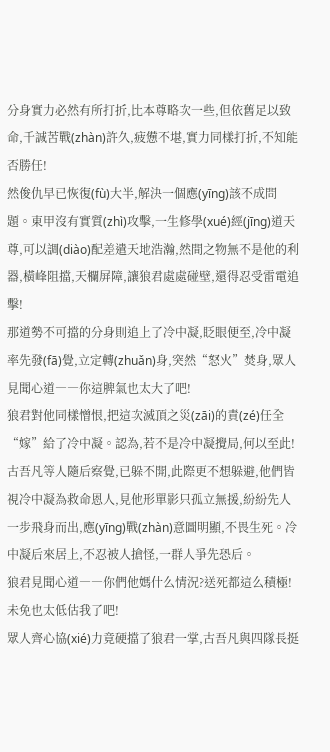分身實力必然有所打折,比本尊略次一些,但依舊足以致命,千誠苦戰(zhàn)許久,疲憊不堪,實力同樣打折,不知能否勝任!
然俊仇早已恢復(fù)大半,解決一個應(yīng)該不成問題。東甲沒有實質(zhì)攻擊,一生修學(xué)經(jīng)道天尊,可以調(diào)配差遣天地浩瀚,然間之物無不是他的利器,橫峰阻擋,天欄屏障,讓狼君處處碰壁,還得忍受雷電追擊!
那道勢不可擋的分身則追上了冷中凝,眨眼便至,冷中凝率先發(fā)覺,立定轉(zhuǎn)身,突然“怒火”焚身,眾人見聞心道――你這脾氣也太大了吧!
狼君對他同樣憎恨,把這次滅頂之災(zāi)的責(zé)任全“嫁”給了冷中凝。認為,若不是冷中凝攪局,何以至此!
古吾凡等人隨后察覺,已躲不開,此際更不想躲避,他們皆視冷中凝為救命恩人,見他形單影只孤立無援,紛紛先人一步飛身而出,應(yīng)戰(zhàn)意圖明顯,不畏生死。冷中凝后來居上,不忍被人搶怪,一群人爭先恐后。
狼君見聞心道――你們他媽什么情況?送死都這么積極!未免也太低估我了吧!
眾人齊心協(xié)力竟硬擋了狼君一掌,古吾凡與四隊長挺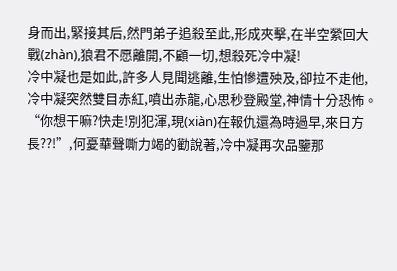身而出,緊接其后,然門弟子追殺至此,形成夾擊,在半空縈回大戰(zhàn),狼君不愿離開,不顧一切,想殺死冷中凝!
冷中凝也是如此,許多人見聞逃離,生怕慘遭殃及,卻拉不走他,冷中凝突然雙目赤紅,噴出赤龍,心思秒登殿堂,神情十分恐怖。
“你想干嘛?快走!別犯渾,現(xiàn)在報仇還為時過早,來日方長??!”,何憂華聲嘶力竭的勸說著,冷中凝再次品鑒那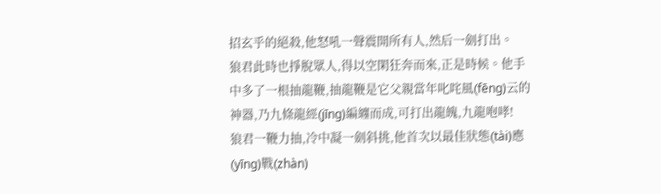招玄乎的絕殺,他怒吼一聲震開所有人,然后一劍打出。
狼君此時也掙脫眾人,得以空閑狂奔而來,正是時候。他手中多了一根抽龍鞭,抽龍鞭是它父親當年叱咤風(fēng)云的神器,乃九條龍經(jīng)編纏而成,可打出龍魄,九龍咆哮!
狼君一鞭力抽,冷中凝一劍斜挑,他首次以最佳狀態(tài)應(yīng)戰(zhàn)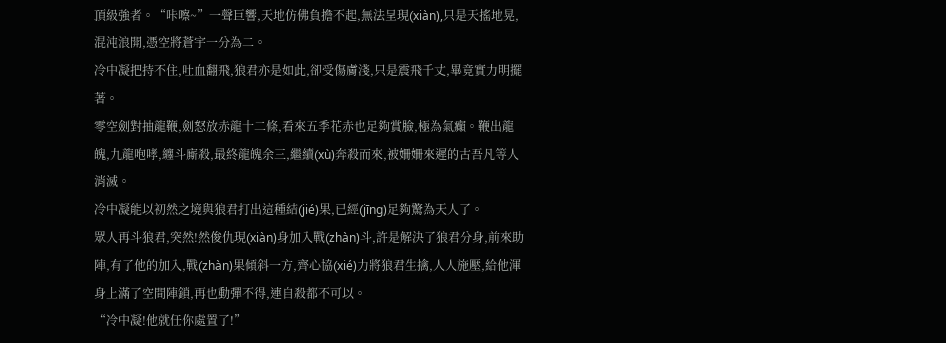頂級強者。“咔嚓~”一聲巨響,天地仿佛負擔不起,無法呈現(xiàn),只是天搖地晃,混沌浪開,憑空將蒼宇一分為二。
冷中凝把持不住,吐血翻飛,狼君亦是如此,卻受傷膚淺,只是震飛千丈,畢竟實力明擺著。
零空劍對抽龍鞭,劍怒放赤龍十二條,看來五季花赤也足夠賞臉,極為氣癲。鞭出龍魄,九龍咆哮,纏斗廝殺,最終龍魄余三,繼續(xù)奔殺而來,被姍姍來遲的古吾凡等人消滅。
冷中凝能以初然之境與狼君打出這種結(jié)果,已經(jīng)足夠驚為天人了。
眾人再斗狼君,突然!然俊仇現(xiàn)身加入戰(zhàn)斗,許是解決了狼君分身,前來助陣,有了他的加入,戰(zhàn)果傾斜一方,齊心協(xié)力將狼君生擒,人人施壓,給他渾身上滿了空間陣鎖,再也動彈不得,連自殺都不可以。
“冷中凝!他就任你處置了!”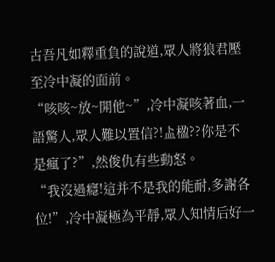古吾凡如釋重負的說道,眾人將狼君壓至冷中凝的面前。
“咳咳~放~開他~”,冷中凝咳著血,一語驚人,眾人難以置信?!盀楹??你是不是瘋了?”,然俊仇有些動怒。
“我沒過癮!這并不是我的能耐,多謝各位!”,冷中凝極為平靜,眾人知情后好一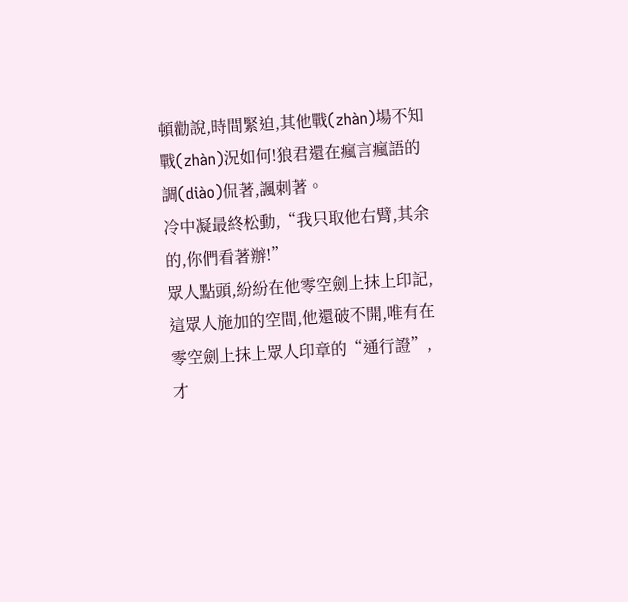頓勸說,時間緊迫,其他戰(zhàn)場不知戰(zhàn)況如何!狼君還在瘋言瘋語的調(diào)侃著,諷刺著。
冷中凝最終松動,“我只取他右臂,其余的,你們看著辦!”
眾人點頭,紛紛在他零空劍上抹上印記,這眾人施加的空間,他還破不開,唯有在零空劍上抹上眾人印章的“通行證”,才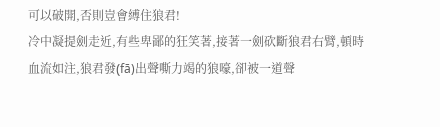可以破開,否則豈會縛住狼君!
冷中凝提劍走近,有些卑鄙的狂笑著,接著一劍砍斷狼君右臂,頓時血流如注,狼君發(fā)出聲嘶力竭的狼嚎,卻被一道聲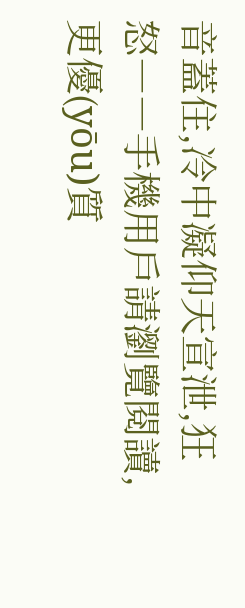音蓋住,冷中凝仰天宣泄,狂怒――手機用戶請瀏覽閱讀,更優(yōu)質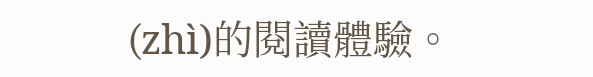(zhì)的閱讀體驗。